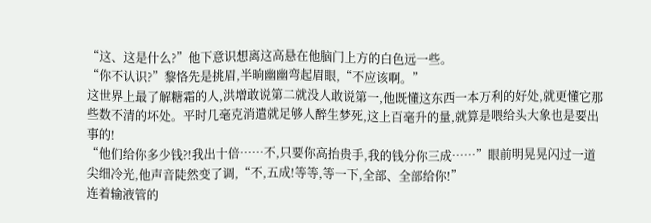“这、这是什么?”他下意识想离这高悬在他脑门上方的白色远一些。
“你不认识?”黎恪先是挑眉,半晌幽幽弯起眉眼,“不应该啊。”
这世界上最了解糖霜的人,洪增敢说第二就没人敢说第一,他既懂这东西一本万利的好处,就更懂它那些数不清的坏处。平时几毫克消遣就足够人醉生梦死,这上百毫升的量,就算是喂给头大象也是要出事的!
“他们给你多少钱?!我出十倍……不,只要你高抬贵手,我的钱分你三成……”眼前明晃晃闪过一道尖细冷光,他声音陡然变了调,“不,五成!等等,等一下,全部、全部给你!”
连着输液管的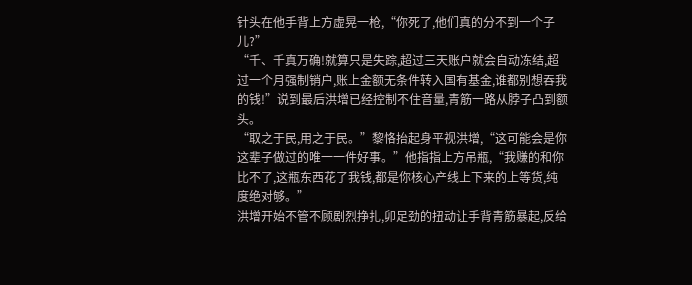针头在他手背上方虚晃一枪,“你死了,他们真的分不到一个子儿?”
“千、千真万确!就算只是失踪,超过三天账户就会自动冻结,超过一个月强制销户,账上金额无条件转入国有基金,谁都别想吞我的钱!”说到最后洪增已经控制不住音量,青筋一路从脖子凸到额头。
“取之于民,用之于民。”黎恪抬起身平视洪增,“这可能会是你这辈子做过的唯一一件好事。”他指指上方吊瓶,“我赚的和你比不了,这瓶东西花了我钱,都是你核心产线上下来的上等货,纯度绝对够。”
洪增开始不管不顾剧烈挣扎,卯足劲的扭动让手背青筋暴起,反给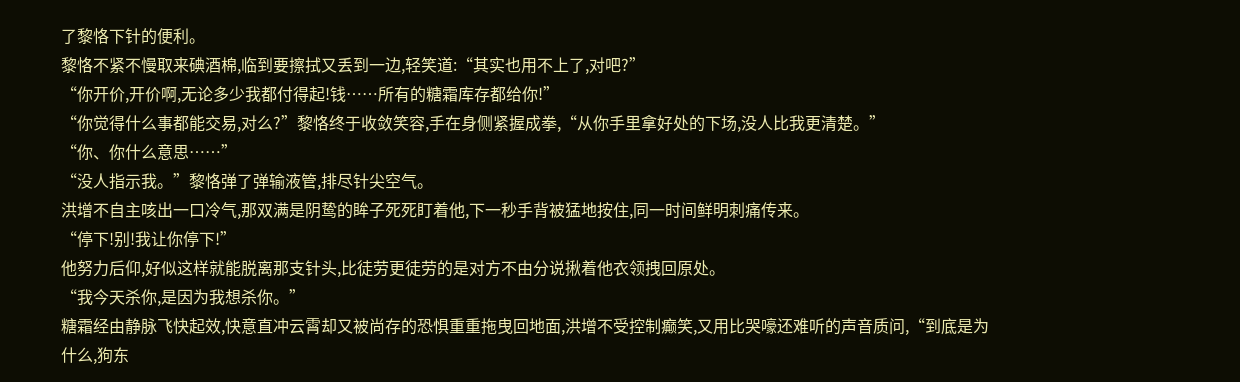了黎恪下针的便利。
黎恪不紧不慢取来碘酒棉,临到要擦拭又丢到一边,轻笑道:“其实也用不上了,对吧?”
“你开价,开价啊,无论多少我都付得起!钱……所有的糖霜库存都给你!”
“你觉得什么事都能交易,对么?”黎恪终于收敛笑容,手在身侧紧握成拳,“从你手里拿好处的下场,没人比我更清楚。”
“你、你什么意思……”
“没人指示我。”黎恪弹了弹输液管,排尽针尖空气。
洪增不自主咳出一口冷气,那双满是阴鸷的眸子死死盯着他,下一秒手背被猛地按住,同一时间鲜明刺痛传来。
“停下!别!我让你停下!”
他努力后仰,好似这样就能脱离那支针头,比徒劳更徒劳的是对方不由分说揪着他衣领拽回原处。
“我今天杀你,是因为我想杀你。”
糖霜经由静脉飞快起效,快意直冲云霄却又被尚存的恐惧重重拖曳回地面,洪增不受控制癫笑,又用比哭嚎还难听的声音质问,“到底是为什么,狗东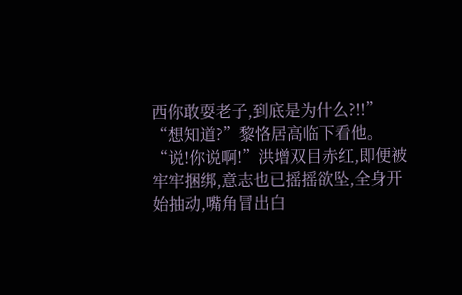西你敢耍老子,到底是为什么?!!”
“想知道?”黎恪居高临下看他。
“说!你说啊!”洪增双目赤红,即便被牢牢捆绑,意志也已摇摇欲坠,全身开始抽动,嘴角冒出白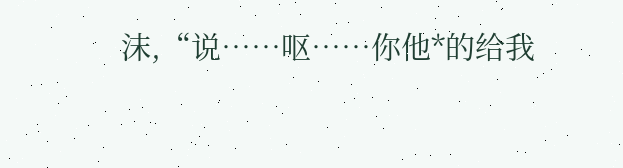沫,“说……呕……你他*的给我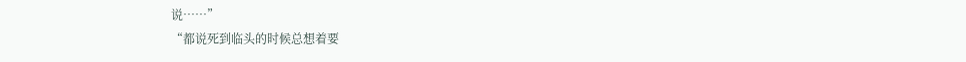说……”
“都说死到临头的时候总想着要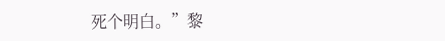死个明白。”黎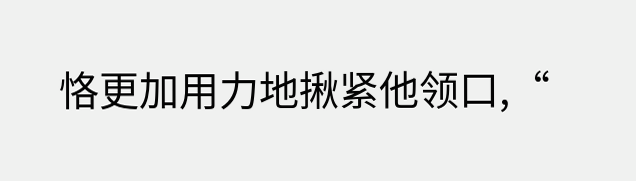恪更加用力地揪紧他领口,“